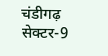चंडीगढ़ सेक्टर-9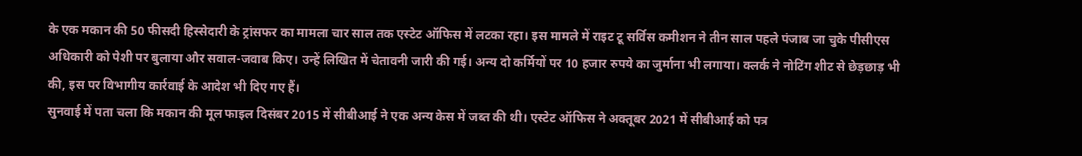के एक मकान की 50 फीसदी हिस्सेदारी के ट्रांसफर का मामला चार साल तक एस्टेट ऑफिस में लटका रहा। इस मामले में राइट टू सर्विस कमीशन ने तीन साल पहले पंजाब जा चुके पीसीएस अधिकारी को पेशी पर बुलाया और सवाल-जवाब किए। उन्हें लिखित में चेतावनी जारी की गई। अन्य दो कर्मियों पर 10 हजार रुपये का जुर्माना भी लगाया। क्लर्क ने नोटिंग शीट से छेड़छाड़ भी की, इस पर विभागीय कार्रवाई के आदेश भी दिए गए हैं।
सुनवाई में पता चला कि मकान की मूल फाइल दिसंबर 2015 में सीबीआई ने एक अन्य केस में जब्त की थी। एस्टेट ऑफिस ने अक्तूबर 2021 में सीबीआई को पत्र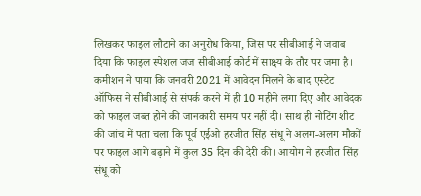लिखकर फाइल लौटाने का अनुरोध किया, जिस पर सीबीआई ने जवाब दिया कि फाइल स्पेशल जज सीबीआई कोर्ट में साक्ष्य के तौर पर जमा है। कमीशन ने पाया कि जनवरी 2021 में आवेदन मिलने के बाद एस्टेट ऑफिस ने सीबीआई से संपर्क करने में ही 10 महीने लगा दिए और आवेदक को फाइल जब्त होने की जानकारी समय पर नहीं दी। साथ ही नोटिंग शीट की जांच में पता चला कि पूर्व एईओ हरजीत सिंह संधू ने अलग-अलग मौकों पर फाइल आगे बढ़ाने में कुल 35 दिन की देरी की। आयोग ने हरजीत सिंह संधू को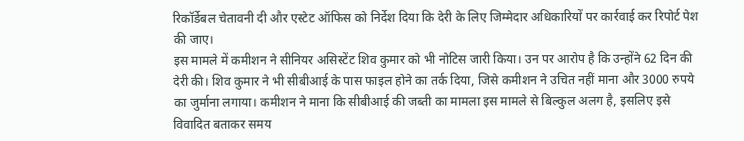रिकॉर्डेबल चेतावनी दी और एस्टेट ऑफिस को निर्देश दिया कि देरी के लिए जिम्मेदार अधिकारियों पर कार्रवाई कर रिपोर्ट पेश की जाए।
इस मामले में कमीशन ने सीनियर असिस्टेंट शिव कुमार को भी नोटिस जारी किया। उन पर आरोप है कि उन्होंने 62 दिन की देरी की। शिव कुमार ने भी सीबीआई के पास फाइल होने का तर्क दिया, जिसे कमीशन ने उचित नहीं माना और 3000 रुपये का जुर्माना लगाया। कमीशन ने माना कि सीबीआई की जब्ती का मामला इस मामले से बिल्कुल अलग है, इसलिए इसे विवादित बताकर समय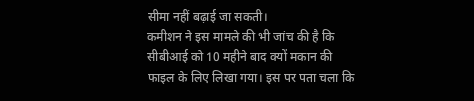सीमा नहीं बढ़ाई जा सकती।
कमीशन ने इस मामले की भी जांच की है कि सीबीआई को 10 महीने बाद क्यों मकान की फाइल के लिए लिखा गया। इस पर पता चला कि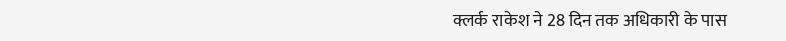क्लर्क राकेश ने 28 दिन तक अधिकारी के पास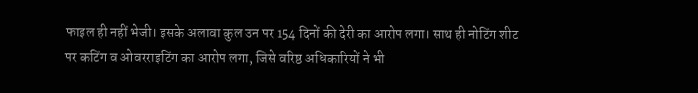फाइल ही नहीं भेजी। इसके अलावा कुल उन पर 154 दिनों की देरी का आरोप लगा। साथ ही नोटिंग शीट पर कटिंग व ओवरराइटिंग का आरोप लगा, जिसे वरिष्ठ अधिकारियों ने भी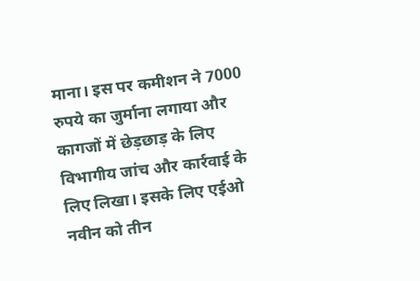माना। इस पर कमीशन ने 7000 रुपये का जुर्माना लगाया और कागजों में छेड़छाड़ के लिए विभागीय जांच और कार्रवाई के लिए लिखा। इसके लिए एईओ नवीन को तीन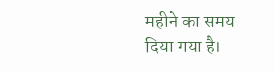महीने का समय दिया गया है।